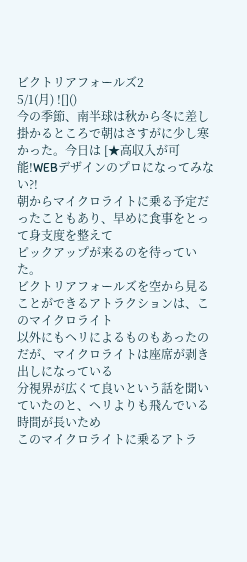ビクトリアフォールズ2
5/1(月) ![]()
今の季節、南半球は秋から冬に差し掛かるところで朝はさすがに少し寒かった。今日は [★高収入が可能!WEBデザインのプロになってみない?!
朝からマイクロライトに乗る予定だったこともあり、早めに食事をとって身支度を整えて
ピックアップが来るのを待っていた。
ビクトリアフォールズを空から見ることができるアトラクションは、このマイクロライト
以外にもヘリによるものもあったのだが、マイクロライトは座席が剥き出しになっている
分視界が広くて良いという話を聞いていたのと、ヘリよりも飛んでいる時間が長いため
このマイクロライトに乗るアトラ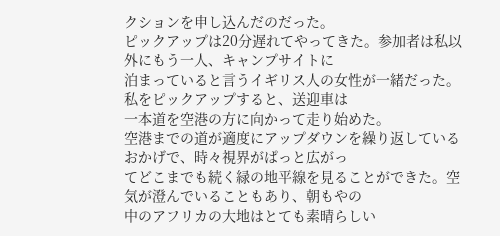クションを申し込んだのだった。
ピックアップは20分遅れてやってきた。参加者は私以外にもう一人、キャンプサイトに
泊まっていると言うイギリス人の女性が一緒だった。私をピックアップすると、送迎車は
一本道を空港の方に向かって走り始めた。
空港までの道が適度にアップダウンを繰り返しているおかげで、時々視界がぱっと広がっ
てどこまでも続く緑の地平線を見ることができた。空気が澄んでいることもあり、朝もやの
中のアフリカの大地はとても素晴らしい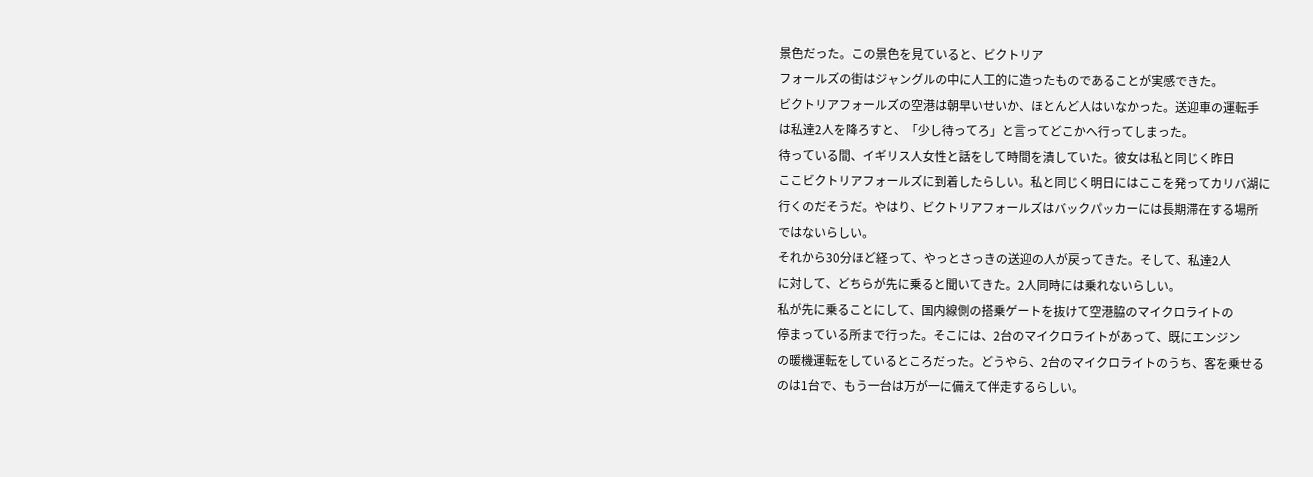景色だった。この景色を見ていると、ビクトリア
フォールズの街はジャングルの中に人工的に造ったものであることが実感できた。
ビクトリアフォールズの空港は朝早いせいか、ほとんど人はいなかった。送迎車の運転手
は私達2人を降ろすと、「少し待ってろ」と言ってどこかへ行ってしまった。
待っている間、イギリス人女性と話をして時間を潰していた。彼女は私と同じく昨日
ここビクトリアフォールズに到着したらしい。私と同じく明日にはここを発ってカリバ湖に
行くのだそうだ。やはり、ビクトリアフォールズはバックパッカーには長期滞在する場所
ではないらしい。
それから30分ほど経って、やっとさっきの送迎の人が戻ってきた。そして、私達2人
に対して、どちらが先に乗ると聞いてきた。2人同時には乗れないらしい。
私が先に乗ることにして、国内線側の搭乗ゲートを抜けて空港脇のマイクロライトの
停まっている所まで行った。そこには、2台のマイクロライトがあって、既にエンジン
の暖機運転をしているところだった。どうやら、2台のマイクロライトのうち、客を乗せる
のは1台で、もう一台は万が一に備えて伴走するらしい。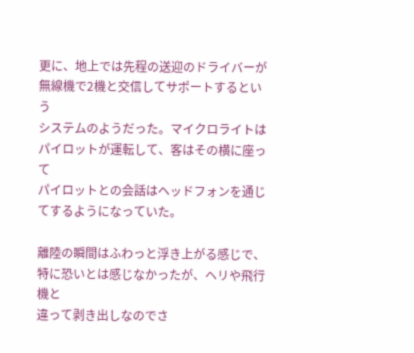更に、地上では先程の送迎のドライバーが無線機で2機と交信してサポートするという
システムのようだった。マイクロライトはパイロットが運転して、客はその横に座って
パイロットとの会話はヘッドフォンを通じてするようになっていた。

離陸の瞬間はふわっと浮き上がる感じで、特に恐いとは感じなかったが、ヘリや飛行機と
違って剥き出しなのでさ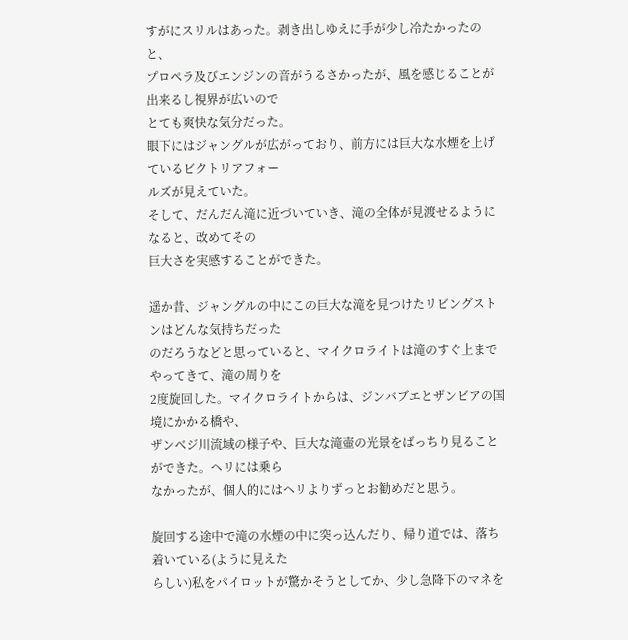すがにスリルはあった。剥き出しゆえに手が少し冷たかったのと、
プロペラ及びエンジンの音がうるさかったが、風を感じることが出来るし視界が広いので
とても爽快な気分だった。
眼下にはジャングルが広がっており、前方には巨大な水煙を上げているビクトリアフォー
ルズが見えていた。
そして、だんだん滝に近づいていき、滝の全体が見渡せるようになると、改めてその
巨大さを実感することができた。

遥か昔、ジャングルの中にこの巨大な滝を見つけたリビングストンはどんな気持ちだった
のだろうなどと思っていると、マイクロライトは滝のすぐ上までやってきて、滝の周りを
2度旋回した。マイクロライトからは、ジンバブエとザンビアの国境にかかる橋や、
ザンベジ川流域の様子や、巨大な滝壷の光景をばっちり見ることができた。ヘリには乗ら
なかったが、個人的にはヘリよりずっとお勧めだと思う。

旋回する途中で滝の水煙の中に突っ込んだり、帰り道では、落ち着いている(ように見えた
らしい)私をパイロットが驚かそうとしてか、少し急降下のマネを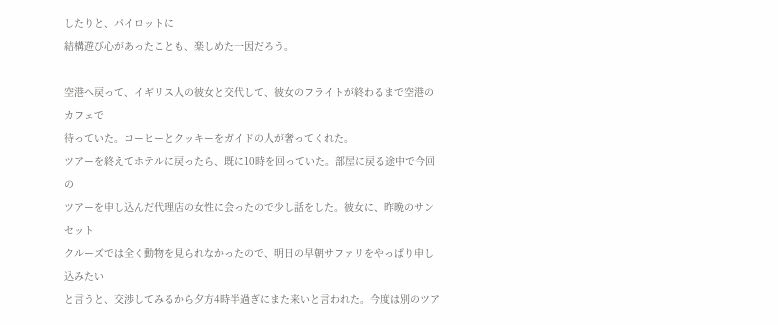したりと、パイロットに
結構遊び心があったことも、楽しめた一因だろう。

空港へ戻って、イギリス人の彼女と交代して、彼女のフライトが終わるまで空港のカフェで
待っていた。コーヒーとクッキーをガイドの人が奢ってくれた。
ツアーを終えてホテルに戻ったら、既に10時を回っていた。部屋に戻る途中で今回の
ツアーを申し込んだ代理店の女性に会ったので少し話をした。彼女に、昨晩のサンセット
クルーズでは全く動物を見られなかったので、明日の早朝サファリをやっぱり申し込みたい
と言うと、交渉してみるから夕方4時半過ぎにまた来いと言われた。今度は別のツア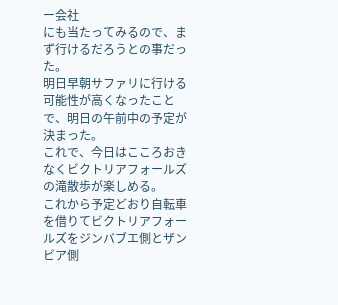ー会社
にも当たってみるので、まず行けるだろうとの事だった。
明日早朝サファリに行ける可能性が高くなったことで、明日の午前中の予定が決まった。
これで、今日はこころおきなくビクトリアフォールズの滝散歩が楽しめる。
これから予定どおり自転車を借りてビクトリアフォールズをジンバブエ側とザンビア側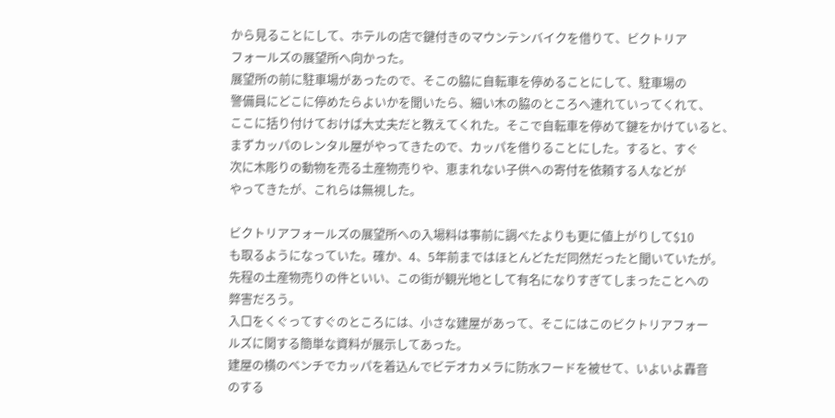から見ることにして、ホテルの店で鍵付きのマウンテンバイクを借りて、ビクトリア
フォールズの展望所へ向かった。
展望所の前に駐車場があったので、そこの脇に自転車を停めることにして、駐車場の
警備員にどこに停めたらよいかを聞いたら、細い木の脇のところへ連れていってくれて、
ここに括り付けておけば大丈夫だと教えてくれた。そこで自転車を停めて鍵をかけていると、
まずカッパのレンタル屋がやってきたので、カッパを借りることにした。すると、すぐ
次に木彫りの動物を売る土産物売りや、恵まれない子供への寄付を依頼する人などが
やってきたが、これらは無視した。

ビクトリアフォールズの展望所への入場料は事前に調べたよりも更に値上がりして$10
も取るようになっていた。確か、4、5年前まではほとんどただ同然だったと聞いていたが。
先程の土産物売りの件といい、この街が観光地として有名になりすぎてしまったことへの
弊害だろう。
入口をくぐってすぐのところには、小さな建屋があって、そこにはこのビクトリアフォー
ルズに関する簡単な資料が展示してあった。
建屋の横のベンチでカッパを着込んでビデオカメラに防水フードを被せて、いよいよ轟音
のする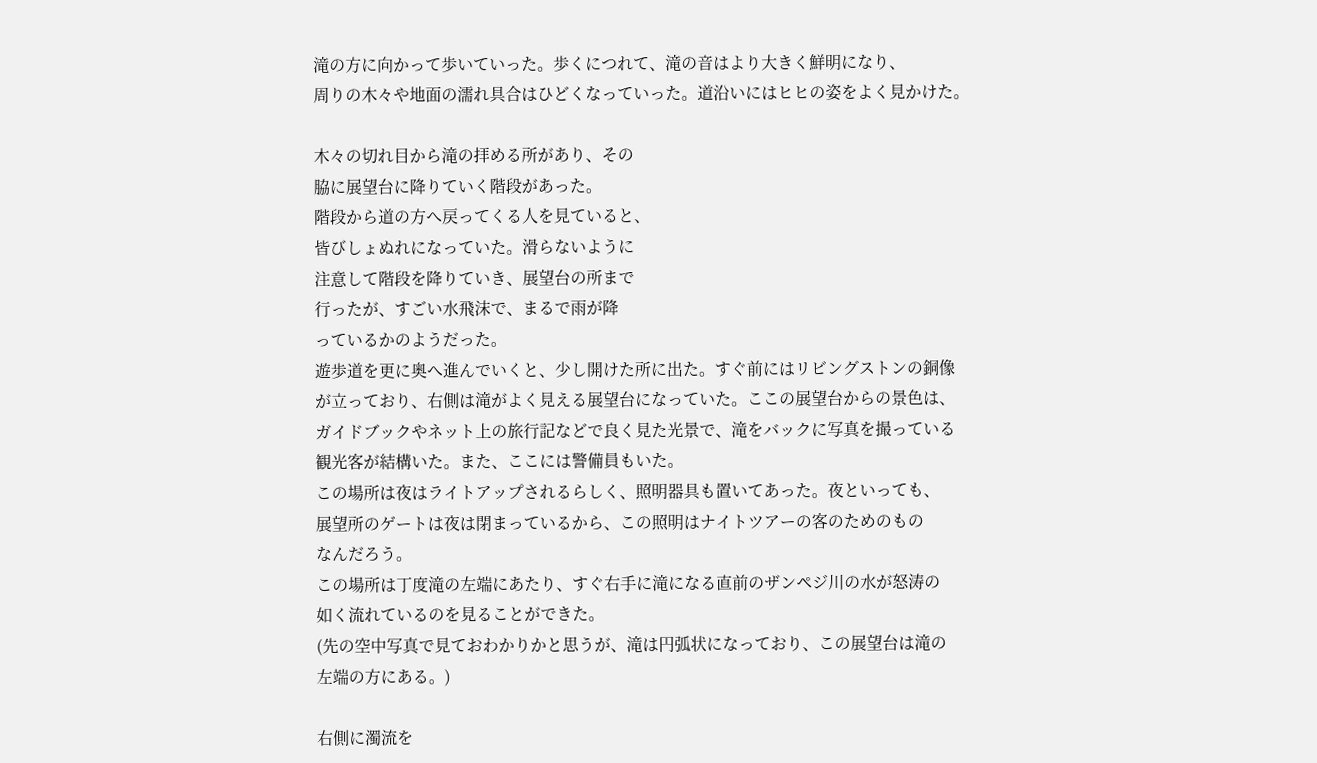滝の方に向かって歩いていった。歩くにつれて、滝の音はより大きく鮮明になり、
周りの木々や地面の濡れ具合はひどくなっていった。道沿いにはヒヒの姿をよく見かけた。

木々の切れ目から滝の拝める所があり、その
脇に展望台に降りていく階段があった。
階段から道の方へ戻ってくる人を見ていると、
皆びしょぬれになっていた。滑らないように
注意して階段を降りていき、展望台の所まで
行ったが、すごい水飛沫で、まるで雨が降
っているかのようだった。
遊歩道を更に奥へ進んでいくと、少し開けた所に出た。すぐ前にはリビングストンの銅像
が立っており、右側は滝がよく見える展望台になっていた。ここの展望台からの景色は、
ガイドブックやネット上の旅行記などで良く見た光景で、滝をバックに写真を撮っている
観光客が結構いた。また、ここには警備員もいた。
この場所は夜はライトアップされるらしく、照明器具も置いてあった。夜といっても、
展望所のゲートは夜は閉まっているから、この照明はナイトツアーの客のためのもの
なんだろう。
この場所は丁度滝の左端にあたり、すぐ右手に滝になる直前のザンペジ川の水が怒涛の
如く流れているのを見ることができた。
(先の空中写真で見ておわかりかと思うが、滝は円弧状になっており、この展望台は滝の
左端の方にある。)

右側に濁流を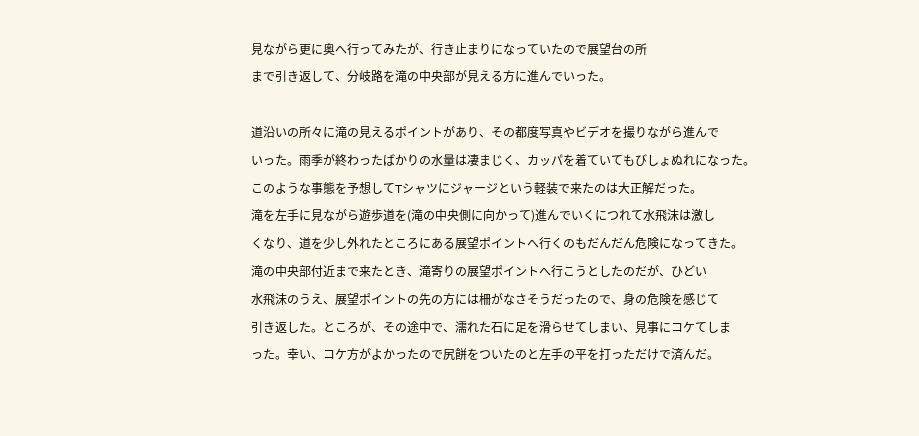見ながら更に奥へ行ってみたが、行き止まりになっていたので展望台の所
まで引き返して、分岐路を滝の中央部が見える方に進んでいった。

道沿いの所々に滝の見えるポイントがあり、その都度写真やビデオを撮りながら進んで
いった。雨季が終わったばかりの水量は凄まじく、カッパを着ていてもびしょぬれになった。
このような事態を予想してTシャツにジャージという軽装で来たのは大正解だった。
滝を左手に見ながら遊歩道を(滝の中央側に向かって)進んでいくにつれて水飛沫は激し
くなり、道を少し外れたところにある展望ポイントへ行くのもだんだん危険になってきた。
滝の中央部付近まで来たとき、滝寄りの展望ポイントへ行こうとしたのだが、ひどい
水飛沫のうえ、展望ポイントの先の方には柵がなさそうだったので、身の危険を感じて
引き返した。ところが、その途中で、濡れた石に足を滑らせてしまい、見事にコケてしま
った。幸い、コケ方がよかったので尻餅をついたのと左手の平を打っただけで済んだ。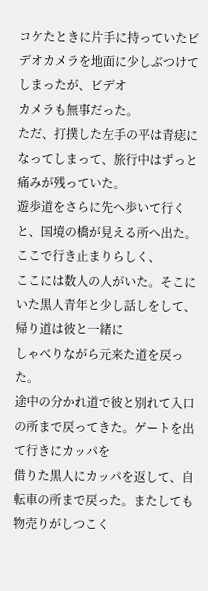コケたときに片手に持っていたビデオカメラを地面に少しぶつけてしまったが、ビデオ
カメラも無事だった。
ただ、打撲した左手の平は青痣になってしまって、旅行中はずっと痛みが残っていた。
遊歩道をさらに先へ歩いて行くと、国境の橋が見える所へ出た。ここで行き止まりらしく、
ここには数人の人がいた。そこにいた黒人青年と少し話しをして、帰り道は彼と一緒に
しゃべりながら元来た道を戻った。
途中の分かれ道で彼と別れて入口の所まで戻ってきた。ゲートを出て行きにカッパを
借りた黒人にカッパを返して、自転車の所まで戻った。またしても物売りがしつこく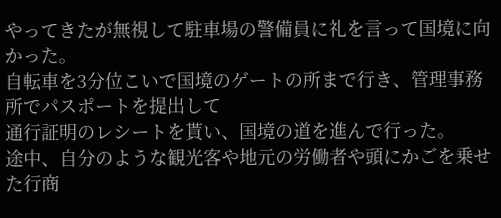やってきたが無視して駐車場の警備員に礼を言って国境に向かった。
自転車を3分位こいで国境のゲートの所まで行き、管理事務所でパスポートを提出して
通行証明のレシートを貰い、国境の道を進んで行った。
途中、自分のような観光客や地元の労働者や頭にかごを乗せた行商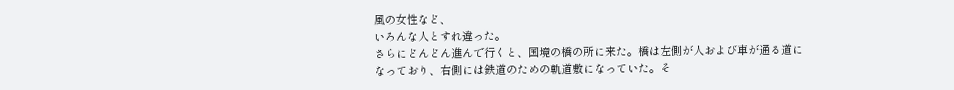風の女性など、
いろんな人とすれ違った。
さらにどんどん進んで行くと、国境の橋の所に来た。橋は左側が人および車が通る道に
なっており、右側には鉄道のための軌道敷になっていた。そ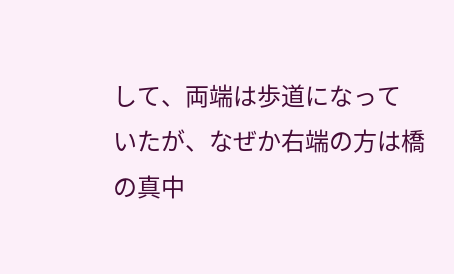して、両端は歩道になって
いたが、なぜか右端の方は橋の真中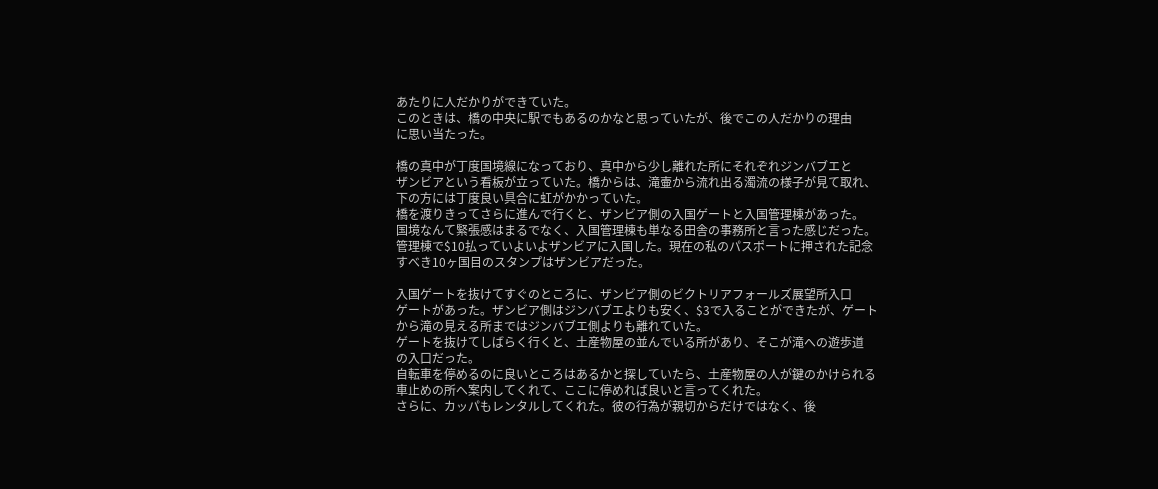あたりに人だかりができていた。
このときは、橋の中央に駅でもあるのかなと思っていたが、後でこの人だかりの理由
に思い当たった。

橋の真中が丁度国境線になっており、真中から少し離れた所にそれぞれジンバブエと
ザンビアという看板が立っていた。橋からは、滝壷から流れ出る濁流の様子が見て取れ、
下の方には丁度良い具合に虹がかかっていた。
橋を渡りきってさらに進んで行くと、ザンビア側の入国ゲートと入国管理棟があった。
国境なんて緊張感はまるでなく、入国管理棟も単なる田舎の事務所と言った感じだった。
管理棟で$10払っていよいよザンビアに入国した。現在の私のパスポートに押された記念
すべき10ヶ国目のスタンプはザンビアだった。

入国ゲートを抜けてすぐのところに、ザンビア側のビクトリアフォールズ展望所入口
ゲートがあった。ザンビア側はジンバブエよりも安く、$3で入ることができたが、ゲート
から滝の見える所まではジンバブエ側よりも離れていた。
ゲートを抜けてしばらく行くと、土産物屋の並んでいる所があり、そこが滝への遊歩道
の入口だった。
自転車を停めるのに良いところはあるかと探していたら、土産物屋の人が鍵のかけられる
車止めの所へ案内してくれて、ここに停めれば良いと言ってくれた。
さらに、カッパもレンタルしてくれた。彼の行為が親切からだけではなく、後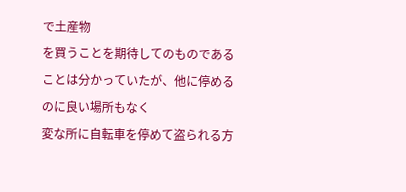で土産物
を買うことを期待してのものであることは分かっていたが、他に停めるのに良い場所もなく
変な所に自転車を停めて盗られる方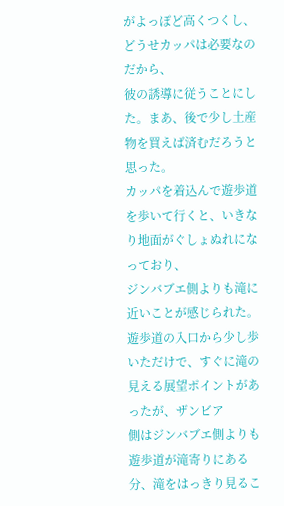がよっぽど高くつくし、どうせカッパは必要なのだから、
彼の誘導に従うことにした。まあ、後で少し土産物を買えば済むだろうと思った。
カッパを着込んで遊歩道を歩いて行くと、いきなり地面がぐしょぬれになっており、
ジンバブエ側よりも滝に近いことが感じられた。
遊歩道の入口から少し歩いただけで、すぐに滝の見える展望ポイントがあったが、ザンビア
側はジンバブエ側よりも遊歩道が滝寄りにある分、滝をはっきり見るこ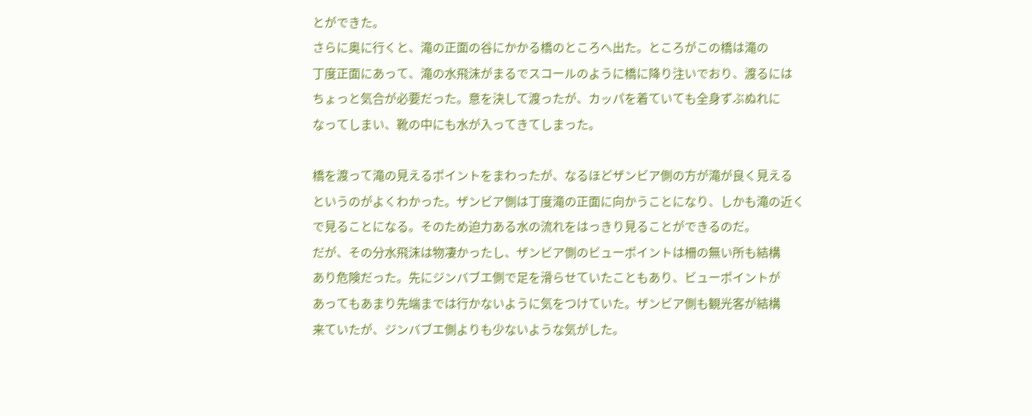とができた。
さらに奥に行くと、滝の正面の谷にかかる橋のところへ出た。ところがこの橋は滝の
丁度正面にあって、滝の水飛沫がまるでスコールのように橋に降り注いでおり、渡るには
ちょっと気合が必要だった。意を決して渡ったが、カッパを着ていても全身ずぶぬれに
なってしまい、靴の中にも水が入ってきてしまった。

橋を渡って滝の見えるポイントをまわったが、なるほどザンビア側の方が滝が良く見える
というのがよくわかった。ザンビア側は丁度滝の正面に向かうことになり、しかも滝の近く
で見ることになる。そのため迫力ある水の流れをはっきり見ることができるのだ。
だが、その分水飛沫は物凄かったし、ザンビア側のビューポイントは柵の無い所も結構
あり危険だった。先にジンバブエ側で足を滑らせていたこともあり、ビューポイントが
あってもあまり先端までは行かないように気をつけていた。ザンビア側も観光客が結構
来ていたが、ジンバブエ側よりも少ないような気がした。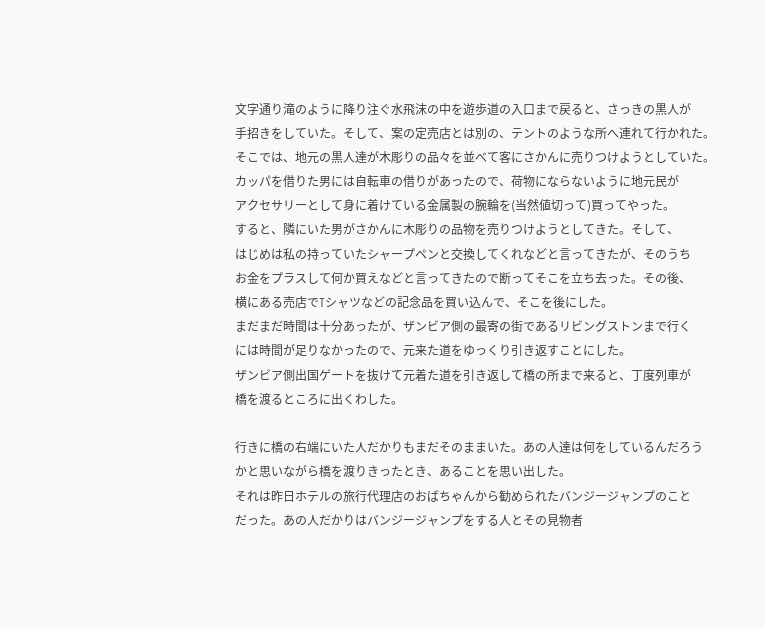文字通り滝のように降り注ぐ水飛沫の中を遊歩道の入口まで戻ると、さっきの黒人が
手招きをしていた。そして、案の定売店とは別の、テントのような所へ連れて行かれた。
そこでは、地元の黒人達が木彫りの品々を並べて客にさかんに売りつけようとしていた。
カッパを借りた男には自転車の借りがあったので、荷物にならないように地元民が
アクセサリーとして身に着けている金属製の腕輪を(当然値切って)買ってやった。
すると、隣にいた男がさかんに木彫りの品物を売りつけようとしてきた。そして、
はじめは私の持っていたシャープペンと交換してくれなどと言ってきたが、そのうち
お金をプラスして何か買えなどと言ってきたので断ってそこを立ち去った。その後、
横にある売店でTシャツなどの記念品を買い込んで、そこを後にした。
まだまだ時間は十分あったが、ザンビア側の最寄の街であるリビングストンまで行く
には時間が足りなかったので、元来た道をゆっくり引き返すことにした。
ザンビア側出国ゲートを抜けて元着た道を引き返して橋の所まで来ると、丁度列車が
橋を渡るところに出くわした。

行きに橋の右端にいた人だかりもまだそのままいた。あの人達は何をしているんだろう
かと思いながら橋を渡りきったとき、あることを思い出した。
それは昨日ホテルの旅行代理店のおばちゃんから勧められたバンジージャンプのこと
だった。あの人だかりはバンジージャンプをする人とその見物者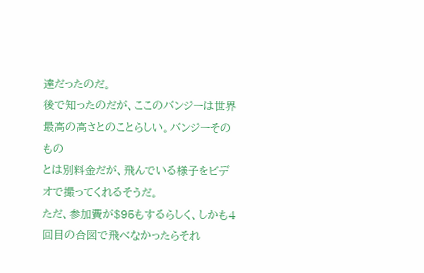達だったのだ。
後で知ったのだが、ここのバンジーは世界最高の高さとのことらしい。バンジーそのもの
とは別料金だが、飛んでいる様子をビデオで撮ってくれるそうだ。
ただ、参加費が$95もするらしく、しかも4回目の合図で飛べなかったらそれ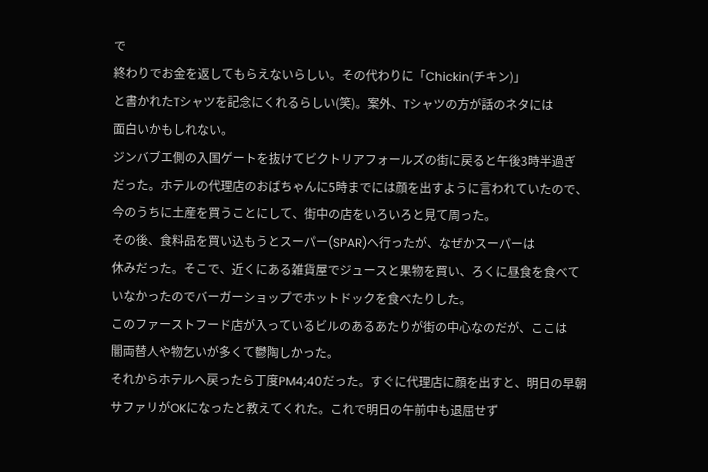で
終わりでお金を返してもらえないらしい。その代わりに「Chickin(チキン)」
と書かれたTシャツを記念にくれるらしい(笑)。案外、Tシャツの方が話のネタには
面白いかもしれない。
ジンバブエ側の入国ゲートを抜けてビクトリアフォールズの街に戻ると午後3時半過ぎ
だった。ホテルの代理店のおばちゃんに5時までには顔を出すように言われていたので、
今のうちに土産を買うことにして、街中の店をいろいろと見て周った。
その後、食料品を買い込もうとスーパー(SPAR)へ行ったが、なぜかスーパーは
休みだった。そこで、近くにある雑貨屋でジュースと果物を買い、ろくに昼食を食べて
いなかったのでバーガーショップでホットドックを食べたりした。
このファーストフード店が入っているビルのあるあたりが街の中心なのだが、ここは
闇両替人や物乞いが多くて鬱陶しかった。
それからホテルへ戻ったら丁度PM4;40だった。すぐに代理店に顔を出すと、明日の早朝
サファリがOKになったと教えてくれた。これで明日の午前中も退屈せず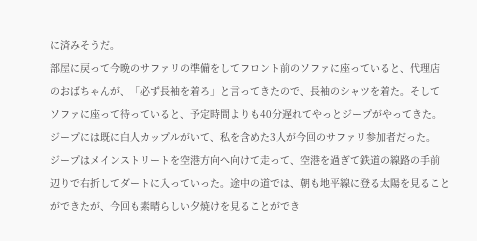に済みそうだ。
部屋に戻って今晩のサファリの準備をしてフロント前のソファに座っていると、代理店
のおばちゃんが、「必ず長袖を着ろ」と言ってきたので、長袖のシャツを着た。そして
ソファに座って待っていると、予定時間よりも40分遅れてやっとジープがやってきた。
ジープには既に白人カップルがいて、私を含めた3人が今回のサファリ参加者だった。
ジープはメインストリートを空港方向へ向けて走って、空港を過ぎて鉄道の線路の手前
辺りで右折してダートに入っていった。途中の道では、朝も地平線に登る太陽を見ること
ができたが、今回も素晴らしい夕焼けを見ることができ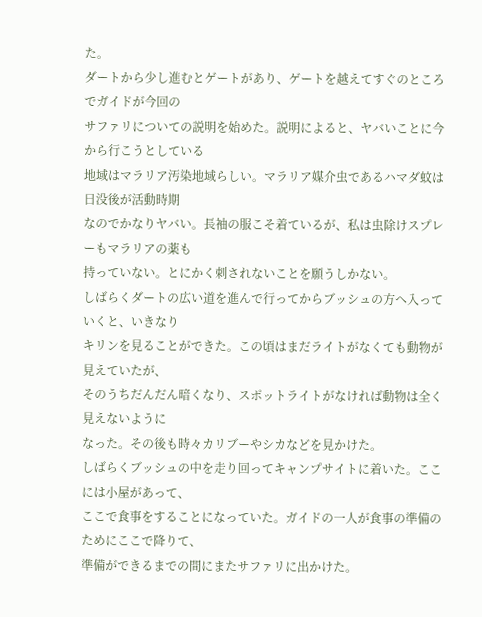た。
ダートから少し進むとゲートがあり、ゲートを越えてすぐのところでガイドが今回の
サファリについての説明を始めた。説明によると、ヤバいことに今から行こうとしている
地域はマラリア汚染地域らしい。マラリア媒介虫であるハマダ蚊は日没後が活動時期
なのでかなりヤバい。長袖の服こそ着ているが、私は虫除けスプレーもマラリアの薬も
持っていない。とにかく刺されないことを願うしかない。
しばらくダートの広い道を進んで行ってからブッシュの方へ入っていくと、いきなり
キリンを見ることができた。この頃はまだライトがなくても動物が見えていたが、
そのうちだんだん暗くなり、スポットライトがなければ動物は全く見えないように
なった。その後も時々カリブーやシカなどを見かけた。
しばらくブッシュの中を走り回ってキャンプサイトに着いた。ここには小屋があって、
ここで食事をすることになっていた。ガイドの一人が食事の準備のためにここで降りて、
準備ができるまでの間にまたサファリに出かけた。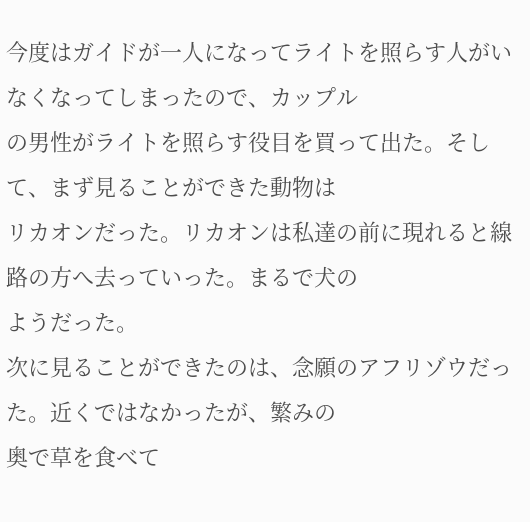今度はガイドが一人になってライトを照らす人がいなくなってしまったので、カップル
の男性がライトを照らす役目を買って出た。そして、まず見ることができた動物は
リカオンだった。リカオンは私達の前に現れると線路の方へ去っていった。まるで犬の
ようだった。
次に見ることができたのは、念願のアフリゾウだった。近くではなかったが、繁みの
奥で草を食べて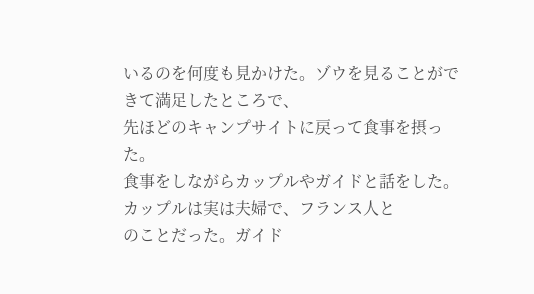いるのを何度も見かけた。ゾウを見ることができて満足したところで、
先ほどのキャンプサイトに戻って食事を摂った。
食事をしながらカップルやガイドと話をした。カップルは実は夫婦で、フランス人と
のことだった。ガイド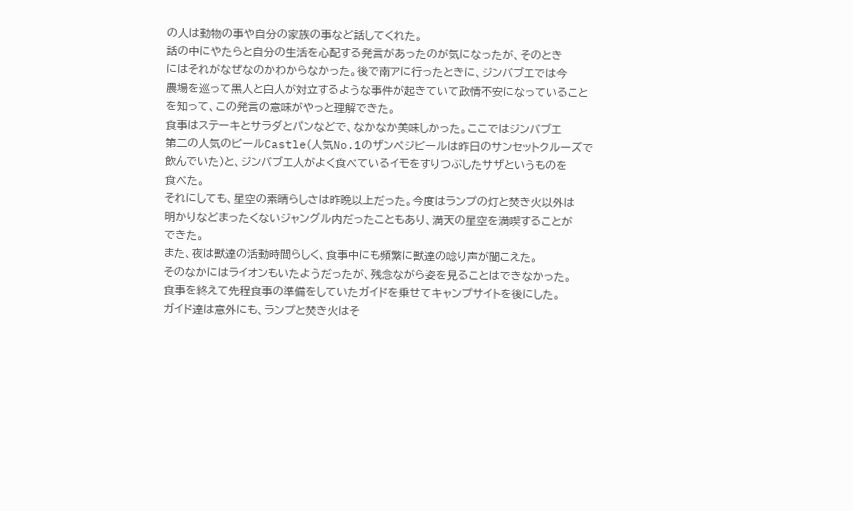の人は動物の事や自分の家族の事など話してくれた。
話の中にやたらと自分の生活を心配する発言があったのが気になったが、そのとき
にはそれがなぜなのかわからなかった。後で南アに行ったときに、ジンバブエでは今
農場を巡って黒人と白人が対立するような事件が起きていて政情不安になっていること
を知って、この発言の意味がやっと理解できた。
食事はステーキとサラダとパンなどで、なかなか美味しかった。ここではジンバブエ
第二の人気のビールCastle(人気No.1のザンペジビールは昨日のサンセットクルーズで
飲んでいた)と、ジンバブエ人がよく食べているイモをすりつぶしたサザというものを
食べた。
それにしても、星空の素晴らしさは昨晩以上だった。今度はランプの灯と焚き火以外は
明かりなどまったくないジャングル内だったこともあり、満天の星空を満喫することが
できた。
また、夜は獣達の活動時間らしく、食事中にも頻繁に獣達の唸り声が聞こえた。
そのなかにはライオンもいたようだったが、残念ながら姿を見ることはできなかった。
食事を終えて先程食事の準備をしていたガイドを乗せてキャンプサイトを後にした。
ガイド達は意外にも、ランプと焚き火はそ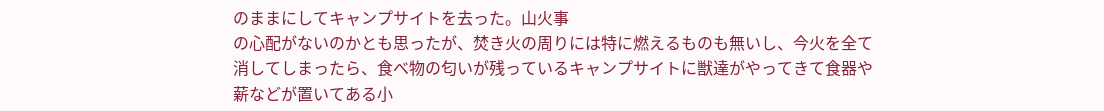のままにしてキャンプサイトを去った。山火事
の心配がないのかとも思ったが、焚き火の周りには特に燃えるものも無いし、今火を全て
消してしまったら、食べ物の匂いが残っているキャンプサイトに獣達がやってきて食器や
薪などが置いてある小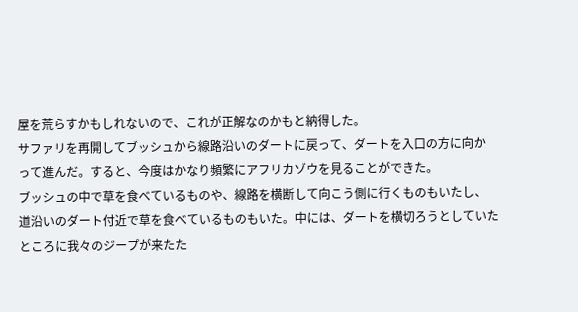屋を荒らすかもしれないので、これが正解なのかもと納得した。
サファリを再開してブッシュから線路沿いのダートに戻って、ダートを入口の方に向か
って進んだ。すると、今度はかなり頻繁にアフリカゾウを見ることができた。
ブッシュの中で草を食べているものや、線路を横断して向こう側に行くものもいたし、
道沿いのダート付近で草を食べているものもいた。中には、ダートを横切ろうとしていた
ところに我々のジープが来たた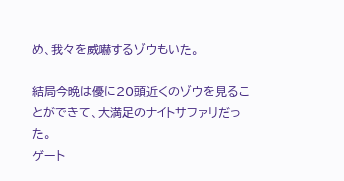め、我々を威嚇するゾウもいた。

結局今晩は優に20頭近くのゾウを見ることができて、大満足のナイトサファリだった。
ゲート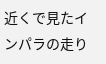近くで見たインパラの走り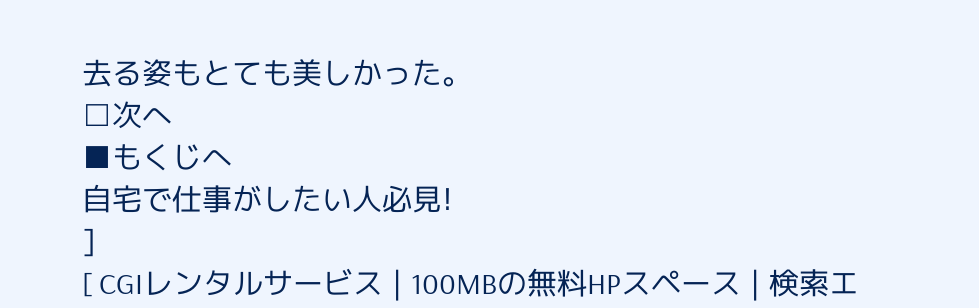去る姿もとても美しかった。
□次へ
■もくじへ
自宅で仕事がしたい人必見!
]
[ CGIレンタルサービス | 100MBの無料HPスペース | 検索エ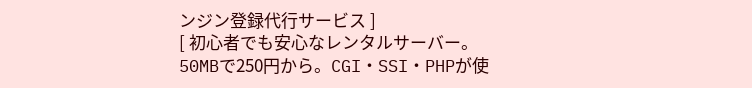ンジン登録代行サービス ]
[ 初心者でも安心なレンタルサーバー。50MBで250円から。CGI・SSI・PHPが使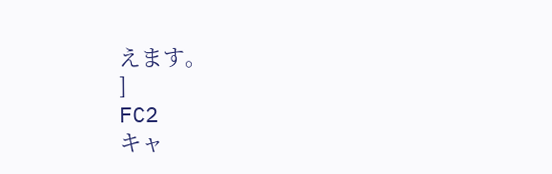えます。
]
FC2
キャ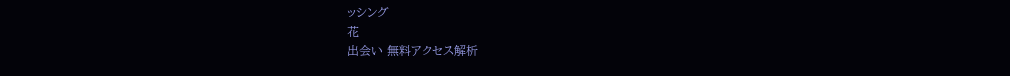ッシング
花
出会い 無料アクセス解析